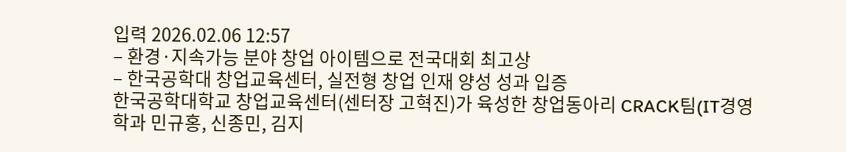입력 2026.02.06 12:57
– 환경·지속가능 분야 창업 아이템으로 전국대회 최고상
– 한국공학대 창업교육센터, 실전형 창업 인재 양성 성과 입증
한국공학대학교 창업교육센터(센터장 고혁진)가 육성한 창업동아리 CRACK팀(IT경영학과 민규홍, 신종민, 김지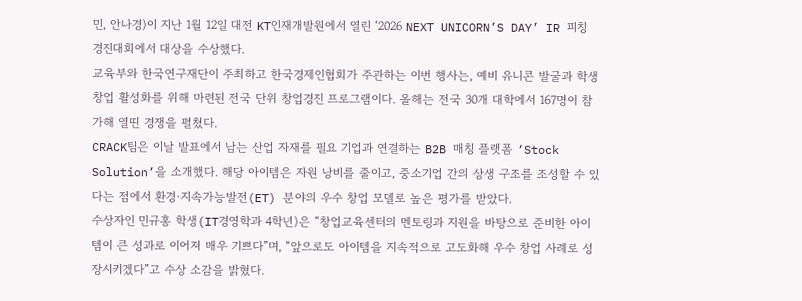민, 안나경)이 지난 1월 12일 대전 KT인재개발원에서 열린 ‘2026 NEXT UNICORN’S DAY’ IR 피칭 경진대회에서 대상을 수상했다.
교육부와 한국연구재단이 주최하고 한국경제인협회가 주관하는 이번 행사는, 예비 유니콘 발굴과 학생 창업 활성화를 위해 마련된 전국 단위 창업경진 프로그램이다. 올해는 전국 30개 대학에서 167명이 참가해 열띤 경쟁을 펼쳤다.
CRACK팀은 이날 발표에서 남는 산업 자재를 필요 기업과 연결하는 B2B 매칭 플랫폼 ‘Stock Solution’을 소개했다. 해당 아이템은 자원 낭비를 줄이고, 중소기업 간의 상생 구조를 조성할 수 있다는 점에서 환경·지속가능발전(ET) 분야의 우수 창업 모델로 높은 평가를 받았다.
수상자인 민규홍 학생(IT경영학과 4학년)은 “창업교육센터의 멘토링과 지원을 바탕으로 준비한 아이템이 큰 성과로 이어져 매우 기쁘다”며, “앞으로도 아이템을 지속적으로 고도화해 우수 창업 사례로 성장시키겠다”고 수상 소감을 밝혔다.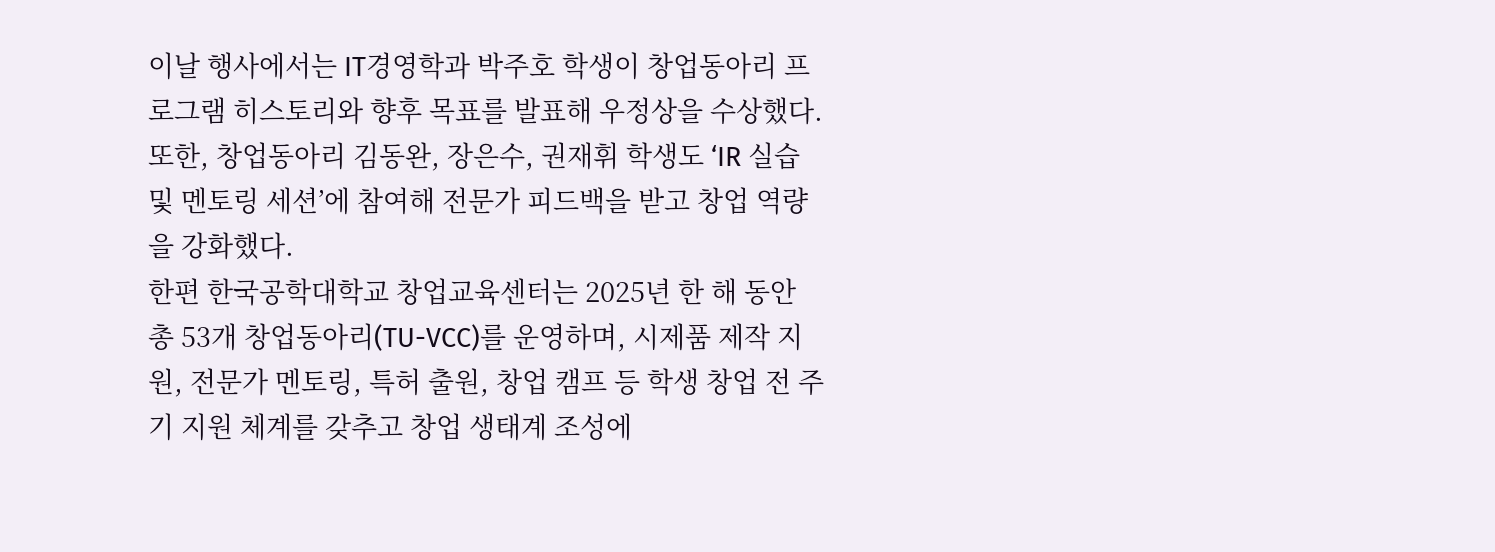이날 행사에서는 IT경영학과 박주호 학생이 창업동아리 프로그램 히스토리와 향후 목표를 발표해 우정상을 수상했다. 또한, 창업동아리 김동완, 장은수, 권재휘 학생도 ‘IR 실습 및 멘토링 세션’에 참여해 전문가 피드백을 받고 창업 역량을 강화했다.
한편 한국공학대학교 창업교육센터는 2025년 한 해 동안 총 53개 창업동아리(TU-VCC)를 운영하며, 시제품 제작 지원, 전문가 멘토링, 특허 출원, 창업 캠프 등 학생 창업 전 주기 지원 체계를 갖추고 창업 생태계 조성에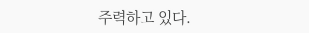주력하고 있다.